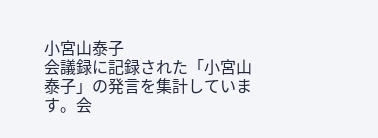小宮山泰子
会議録に記録された「小宮山泰子」の発言を集計しています。会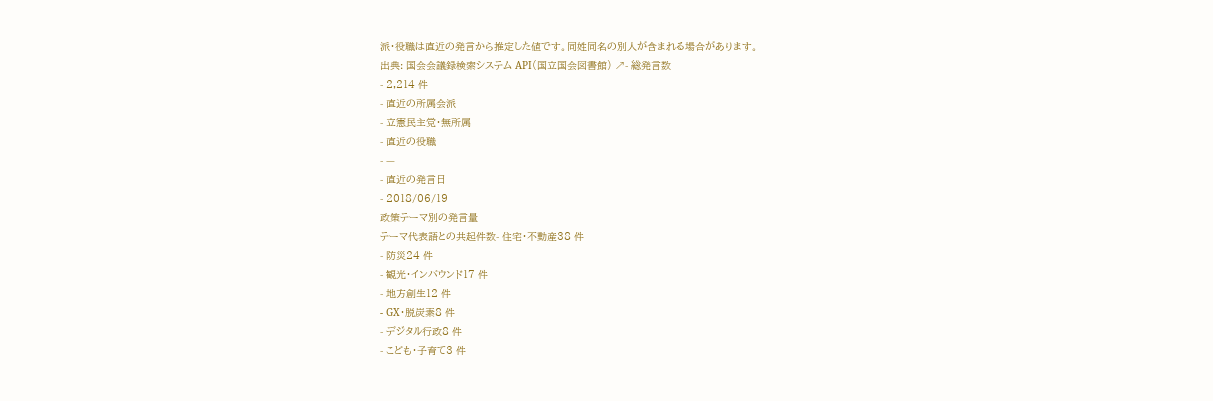派・役職は直近の発言から推定した値です。同姓同名の別人が含まれる場合があります。
出典: 国会会議録検索システム API(国立国会図書館) ↗- 総発言数
- 2,214 件
- 直近の所属会派
- 立憲民主党・無所属
- 直近の役職
- —
- 直近の発言日
- 2018/06/19
政策テーマ別の発言量
テーマ代表語との共起件数- 住宅・不動産38 件
- 防災24 件
- 観光・インバウンド17 件
- 地方創生12 件
- GX・脱炭素8 件
- デジタル行政8 件
- こども・子育て3 件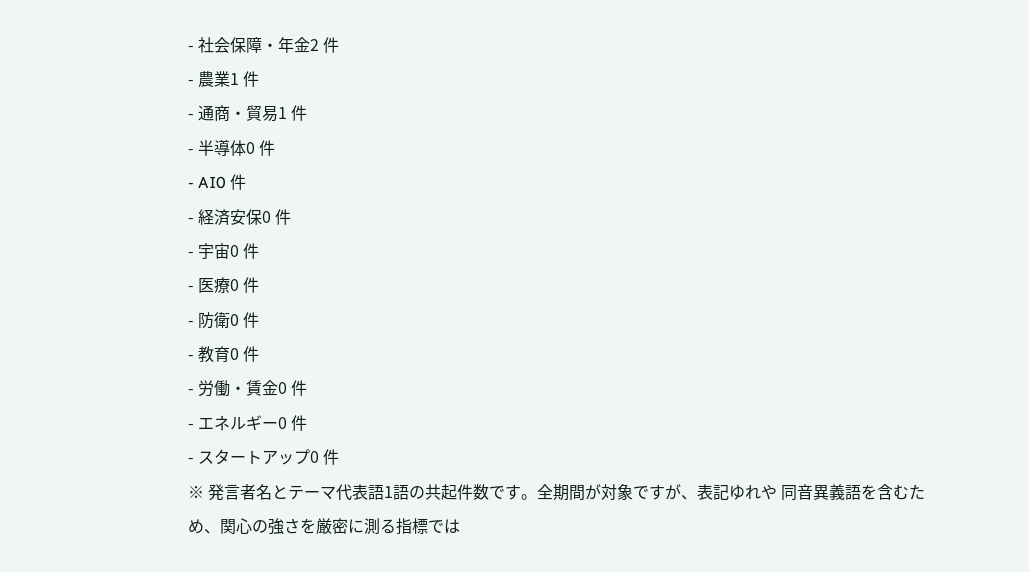- 社会保障・年金2 件
- 農業1 件
- 通商・貿易1 件
- 半導体0 件
- AI0 件
- 経済安保0 件
- 宇宙0 件
- 医療0 件
- 防衛0 件
- 教育0 件
- 労働・賃金0 件
- エネルギー0 件
- スタートアップ0 件
※ 発言者名とテーマ代表語1語の共起件数です。全期間が対象ですが、表記ゆれや 同音異義語を含むため、関心の強さを厳密に測る指標では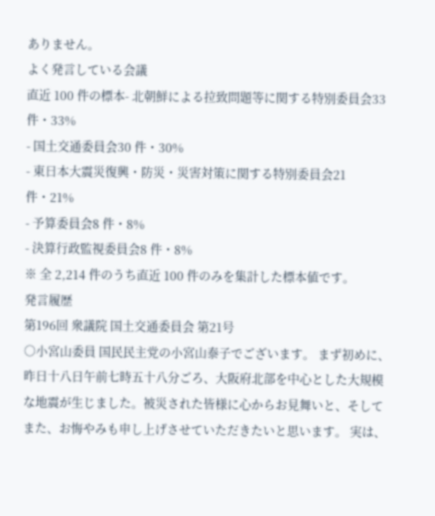ありません。
よく発言している会議
直近 100 件の標本- 北朝鮮による拉致問題等に関する特別委員会33 件・33%
- 国土交通委員会30 件・30%
- 東日本大震災復興・防災・災害対策に関する特別委員会21 件・21%
- 予算委員会8 件・8%
- 決算行政監視委員会8 件・8%
※ 全 2,214 件のうち直近 100 件のみを集計した標本値です。
発言履歴
第196回 衆議院 国土交通委員会 第21号
○小宮山委員 国民民主党の小宮山泰子でございます。 まず初めに、昨日十八日午前七時五十八分ごろ、大阪府北部を中心とした大規模な地震が生じました。被災された皆様に心からお見舞いと、そしてまた、お悔やみも申し上げさせていただきたいと思います。 実は、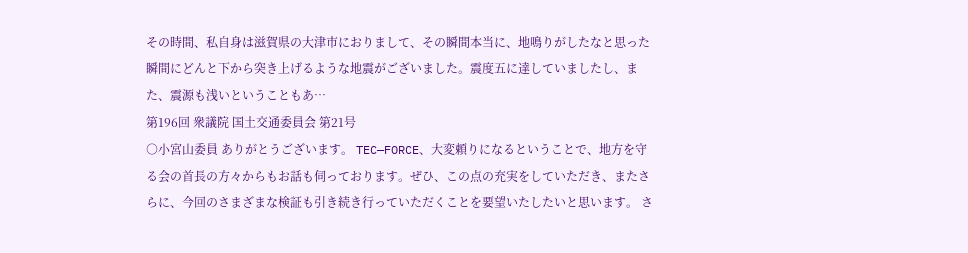その時間、私自身は滋賀県の大津市におりまして、その瞬間本当に、地鳴りがしたなと思った瞬間にどんと下から突き上げるような地震がございました。震度五に達していましたし、また、震源も浅いということもあ…
第196回 衆議院 国土交通委員会 第21号
○小宮山委員 ありがとうございます。 TEC—FORCE、大変頼りになるということで、地方を守る会の首長の方々からもお話も伺っております。ぜひ、この点の充実をしていただき、またさらに、今回のさまざまな検証も引き続き行っていただくことを要望いたしたいと思います。 さ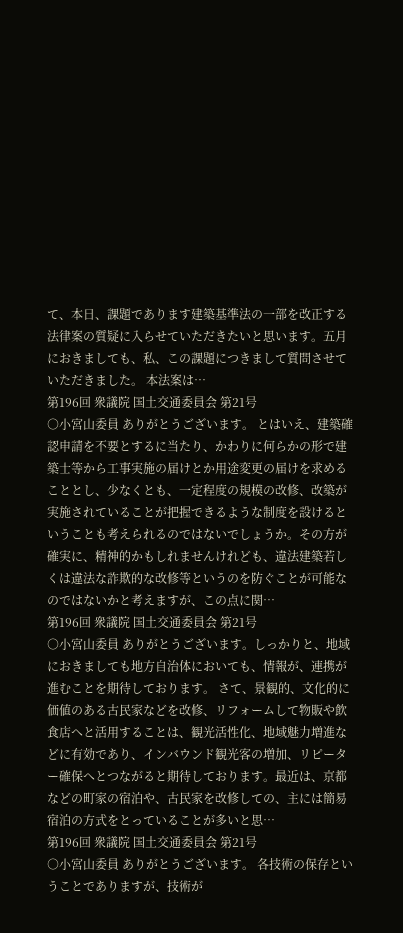て、本日、課題であります建築基準法の一部を改正する法律案の質疑に入らせていただきたいと思います。五月におきましても、私、この課題につきまして質問させていただきました。 本法案は…
第196回 衆議院 国土交通委員会 第21号
○小宮山委員 ありがとうございます。 とはいえ、建築確認申請を不要とするに当たり、かわりに何らかの形で建築士等から工事実施の届けとか用途変更の届けを求めることとし、少なくとも、一定程度の規模の改修、改築が実施されていることが把握できるような制度を設けるということも考えられるのではないでしょうか。その方が確実に、精神的かもしれませんけれども、違法建築若しくは違法な詐欺的な改修等というのを防ぐことが可能なのではないかと考えますが、この点に関…
第196回 衆議院 国土交通委員会 第21号
○小宮山委員 ありがとうございます。しっかりと、地域におきましても地方自治体においても、情報が、連携が進むことを期待しております。 さて、景観的、文化的に価値のある古民家などを改修、リフォームして物販や飲食店へと活用することは、観光活性化、地域魅力増進などに有効であり、インバウンド観光客の増加、リピーター確保へとつながると期待しております。最近は、京都などの町家の宿泊や、古民家を改修しての、主には簡易宿泊の方式をとっていることが多いと思…
第196回 衆議院 国土交通委員会 第21号
○小宮山委員 ありがとうございます。 各技術の保存ということでありますが、技術が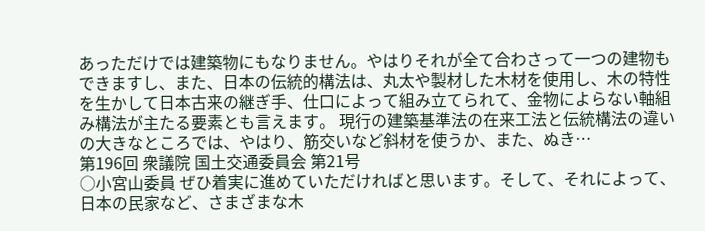あっただけでは建築物にもなりません。やはりそれが全て合わさって一つの建物もできますし、また、日本の伝統的構法は、丸太や製材した木材を使用し、木の特性を生かして日本古来の継ぎ手、仕口によって組み立てられて、金物によらない軸組み構法が主たる要素とも言えます。 現行の建築基準法の在来工法と伝統構法の違いの大きなところでは、やはり、筋交いなど斜材を使うか、また、ぬき…
第196回 衆議院 国土交通委員会 第21号
○小宮山委員 ぜひ着実に進めていただければと思います。そして、それによって、日本の民家など、さまざまな木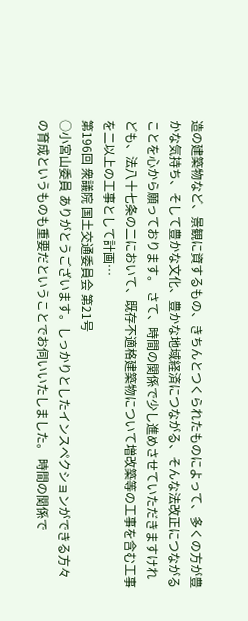造の建築物など、景観に資するもの、きちんとつくられたものによって、多くの方が豊かな気持ち、そして豊かな文化、豊かな地域経済につながる、そんな法改正につながることを心から願っております。 さて、時間の関係で少し進めさせていただきますけれども、法八十七条の二において、既存不適格建築物について増改築等の工事を含む工事を二以上の工事として計画…
第196回 衆議院 国土交通委員会 第21号
○小宮山委員 ありがとうございます。しっかりとしたインスペクションができる方々の育成というものも重要だということでお伺いいたしました。 時間の関係で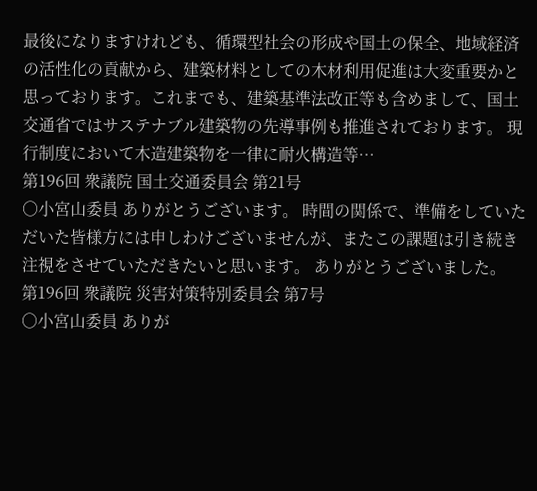最後になりますけれども、循環型社会の形成や国土の保全、地域経済の活性化の貢献から、建築材料としての木材利用促進は大変重要かと思っております。これまでも、建築基準法改正等も含めまして、国土交通省ではサステナブル建築物の先導事例も推進されております。 現行制度において木造建築物を一律に耐火構造等…
第196回 衆議院 国土交通委員会 第21号
○小宮山委員 ありがとうございます。 時間の関係で、準備をしていただいた皆様方には申しわけございませんが、またこの課題は引き続き注視をさせていただきたいと思います。 ありがとうございました。
第196回 衆議院 災害対策特別委員会 第7号
○小宮山委員 ありが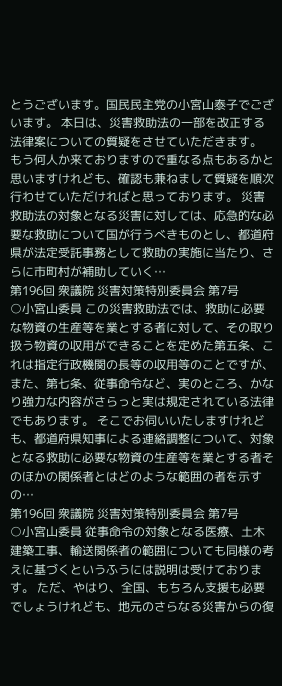とうございます。国民民主党の小宮山泰子でございます。 本日は、災害救助法の一部を改正する法律案についての質疑をさせていただきます。 もう何人か来ておりますので重なる点もあるかと思いますけれども、確認も兼ねまして質疑を順次行わせていただければと思っております。 災害救助法の対象となる災害に対しては、応急的な必要な救助について国が行うべきものとし、都道府県が法定受託事務として救助の実施に当たり、さらに市町村が補助していく…
第196回 衆議院 災害対策特別委員会 第7号
○小宮山委員 この災害救助法では、救助に必要な物資の生産等を業とする者に対して、その取り扱う物資の収用ができることを定めた第五条、これは指定行政機関の長等の収用等のことですが、また、第七条、従事命令など、実のところ、かなり強力な内容がさらっと実は規定されている法律でもあります。 そこでお伺いいたしますけれども、都道府県知事による連絡調整について、対象となる救助に必要な物資の生産等を業とする者そのほかの関係者とはどのような範囲の者を示すの…
第196回 衆議院 災害対策特別委員会 第7号
○小宮山委員 従事命令の対象となる医療、土木建築工事、輸送関係者の範囲についても同様の考えに基づくというふうには説明は受けております。 ただ、やはり、全国、もちろん支援も必要でしょうけれども、地元のさらなる災害からの復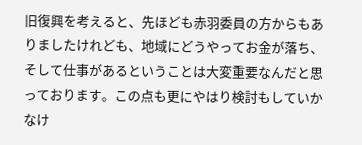旧復興を考えると、先ほども赤羽委員の方からもありましたけれども、地域にどうやってお金が落ち、そして仕事があるということは大変重要なんだと思っております。この点も更にやはり検討もしていかなけ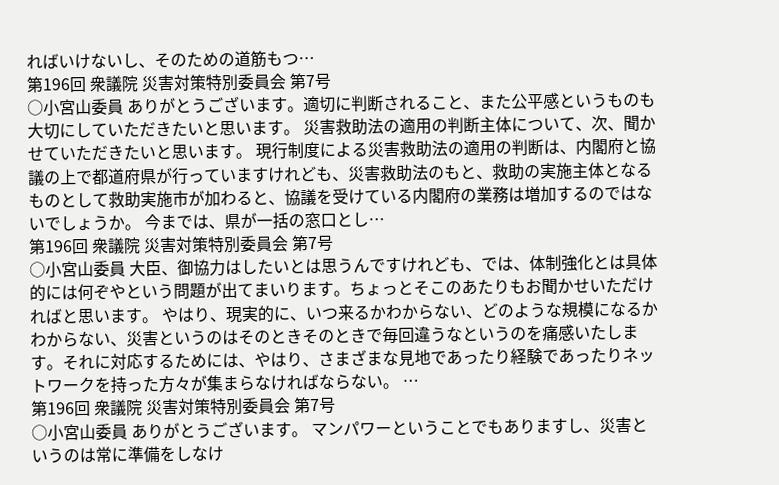ればいけないし、そのための道筋もつ…
第196回 衆議院 災害対策特別委員会 第7号
○小宮山委員 ありがとうございます。適切に判断されること、また公平感というものも大切にしていただきたいと思います。 災害救助法の適用の判断主体について、次、聞かせていただきたいと思います。 現行制度による災害救助法の適用の判断は、内閣府と協議の上で都道府県が行っていますけれども、災害救助法のもと、救助の実施主体となるものとして救助実施市が加わると、協議を受けている内閣府の業務は増加するのではないでしょうか。 今までは、県が一括の窓口とし…
第196回 衆議院 災害対策特別委員会 第7号
○小宮山委員 大臣、御協力はしたいとは思うんですけれども、では、体制強化とは具体的には何ぞやという問題が出てまいります。ちょっとそこのあたりもお聞かせいただければと思います。 やはり、現実的に、いつ来るかわからない、どのような規模になるかわからない、災害というのはそのときそのときで毎回違うなというのを痛感いたします。それに対応するためには、やはり、さまざまな見地であったり経験であったりネットワークを持った方々が集まらなければならない。 …
第196回 衆議院 災害対策特別委員会 第7号
○小宮山委員 ありがとうございます。 マンパワーということでもありますし、災害というのは常に準備をしなけ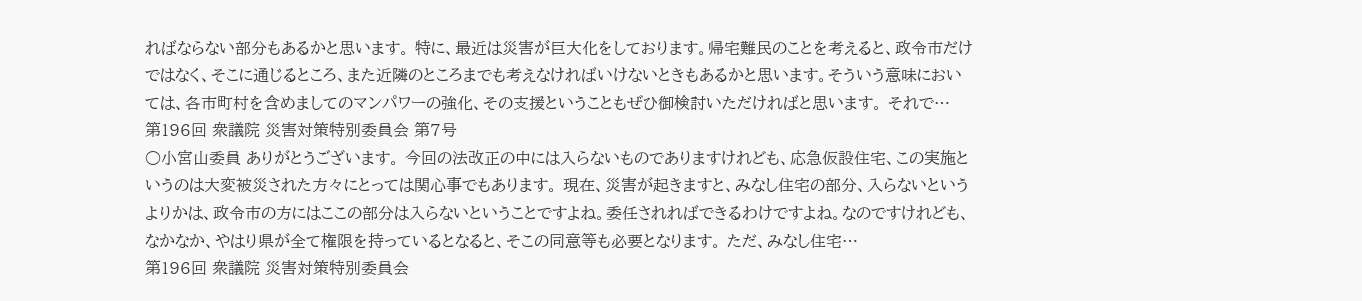ればならない部分もあるかと思います。 特に、最近は災害が巨大化をしております。帰宅難民のことを考えると、政令市だけではなく、そこに通じるところ、また近隣のところまでも考えなければいけないときもあるかと思います。そういう意味においては、各市町村を含めましてのマンパワーの強化、その支援ということもぜひ御検討いただければと思います。 それで…
第196回 衆議院 災害対策特別委員会 第7号
○小宮山委員 ありがとうございます。 今回の法改正の中には入らないものでありますけれども、応急仮設住宅、この実施というのは大変被災された方々にとっては関心事でもあります。 現在、災害が起きますと、みなし住宅の部分、入らないというよりかは、政令市の方にはここの部分は入らないということですよね。委任されればできるわけですよね。なのですけれども、なかなか、やはり県が全て権限を持っているとなると、そこの同意等も必要となります。 ただ、みなし住宅…
第196回 衆議院 災害対策特別委員会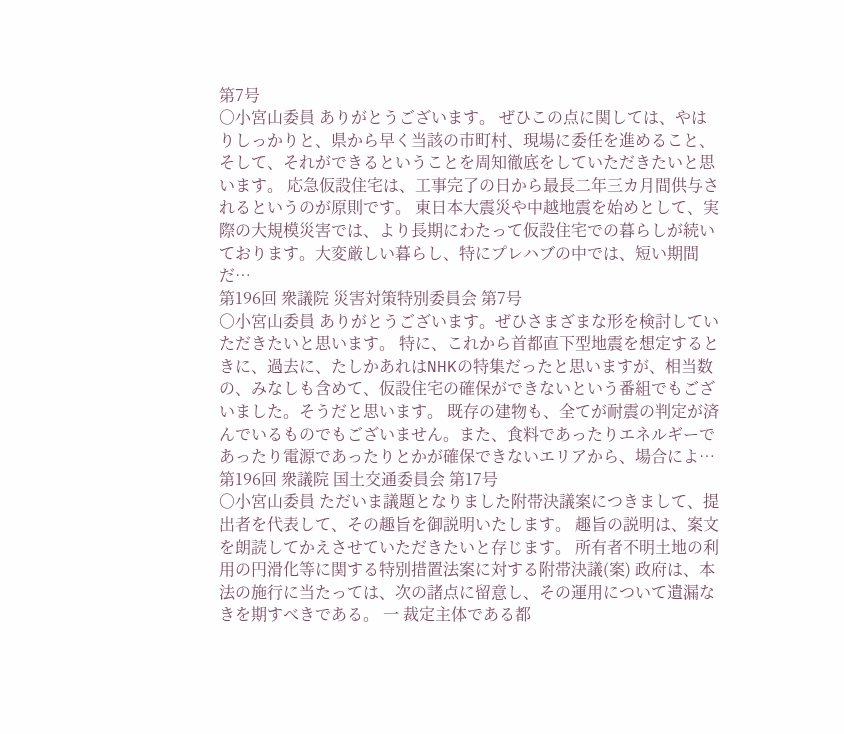第7号
○小宮山委員 ありがとうございます。 ぜひこの点に関しては、やはりしっかりと、県から早く当該の市町村、現場に委任を進めること、そして、それができるということを周知徹底をしていただきたいと思います。 応急仮設住宅は、工事完了の日から最長二年三カ月間供与されるというのが原則です。 東日本大震災や中越地震を始めとして、実際の大規模災害では、より長期にわたって仮設住宅での暮らしが続いております。大変厳しい暮らし、特にプレハブの中では、短い期間だ…
第196回 衆議院 災害対策特別委員会 第7号
○小宮山委員 ありがとうございます。ぜひさまざまな形を検討していただきたいと思います。 特に、これから首都直下型地震を想定するときに、過去に、たしかあれはNHKの特集だったと思いますが、相当数の、みなしも含めて、仮設住宅の確保ができないという番組でもございました。そうだと思います。 既存の建物も、全てが耐震の判定が済んでいるものでもございません。また、食料であったりエネルギーであったり電源であったりとかが確保できないエリアから、場合によ…
第196回 衆議院 国土交通委員会 第17号
○小宮山委員 ただいま議題となりました附帯決議案につきまして、提出者を代表して、その趣旨を御説明いたします。 趣旨の説明は、案文を朗読してかえさせていただきたいと存じます。 所有者不明土地の利用の円滑化等に関する特別措置法案に対する附帯決議(案) 政府は、本法の施行に当たっては、次の諸点に留意し、その運用について遺漏なきを期すべきである。 一 裁定主体である都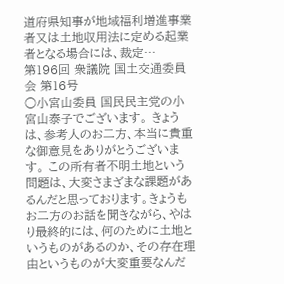道府県知事が地域福利増進事業者又は土地収用法に定める起業者となる場合には、裁定…
第196回 衆議院 国土交通委員会 第16号
○小宮山委員 国民民主党の小宮山泰子でございます。 きょうは、参考人のお二方、本当に貴重な御意見をありがとうございます。 この所有者不明土地という問題は、大変さまざまな課題があるんだと思っております。きょうもお二方のお話を聞きながら、やはり最終的には、何のために土地というものがあるのか、その存在理由というものが大変重要なんだ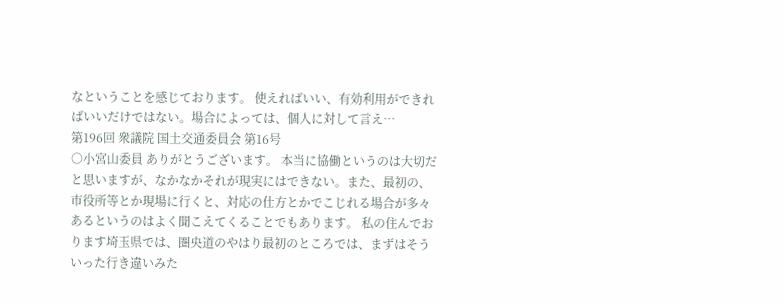なということを感じております。 使えればいい、有効利用ができればいいだけではない。場合によっては、個人に対して言え…
第196回 衆議院 国土交通委員会 第16号
○小宮山委員 ありがとうございます。 本当に協働というのは大切だと思いますが、なかなかそれが現実にはできない。また、最初の、市役所等とか現場に行くと、対応の仕方とかでこじれる場合が多々あるというのはよく聞こえてくることでもあります。 私の住んでおります埼玉県では、圏央道のやはり最初のところでは、まずはそういった行き違いみた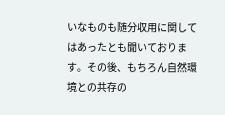いなものも随分収用に関してはあったとも聞いております。その後、もちろん自然環境との共存の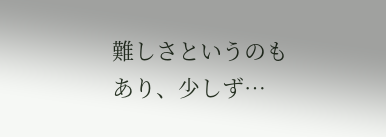難しさというのもあり、少しず…